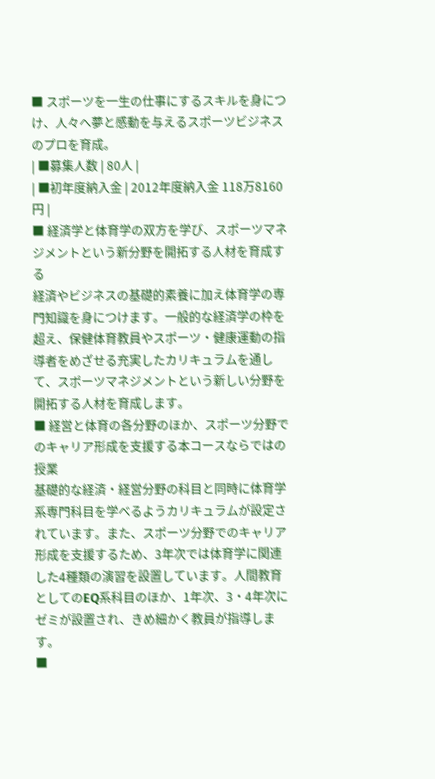■ スポーツを一生の仕事にするスキルを身につけ、人々へ夢と感動を与えるスポーツビジネスのプロを育成。
| ■募集人数 | 80人 |
| ■初年度納入金 | 2012年度納入金 118万8160円 |
■ 経済学と体育学の双方を学び、スポーツマネジメントという新分野を開拓する人材を育成する
経済やビジネスの基礎的素養に加え体育学の専門知識を身につけます。一般的な経済学の枠を超え、保健体育教員やスポーツ・健康運動の指導者をめざせる充実したカリキュラムを通して、スポーツマネジメントという新しい分野を開拓する人材を育成します。
■ 経営と体育の各分野のほか、スポーツ分野でのキャリア形成を支援する本コースならではの授業
基礎的な経済・経営分野の科目と同時に体育学系専門科目を学べるようカリキュラムが設定されています。また、スポーツ分野でのキャリア形成を支援するため、3年次では体育学に関連した4種類の演習を設置しています。人間教育としてのEQ系科目のほか、1年次、3・4年次にゼミが設置され、きめ細かく教員が指導します。
■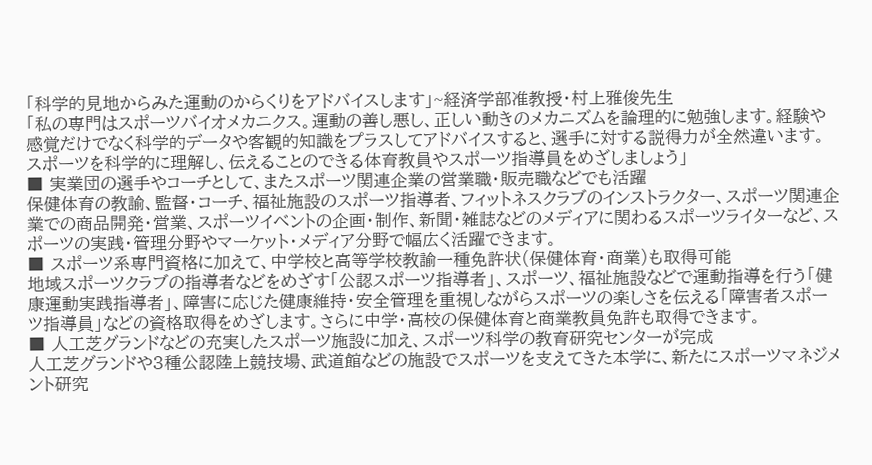「科学的見地からみた運動のからくりをアドバイスします」~経済学部准教授・村上雅俊先生
「私の専門はスポーツバイオメカニクス。運動の善し悪し、正しい動きのメカニズムを論理的に勉強します。経験や感覚だけでなく科学的データや客観的知識をプラスしてアドバイスすると、選手に対する説得力が全然違います。スポーツを科学的に理解し、伝えることのできる体育教員やスポーツ指導員をめざしましょう」
■ 実業団の選手やコーチとして、またスポーツ関連企業の営業職・販売職などでも活躍
保健体育の教諭、監督・コーチ、福祉施設のスポーツ指導者、フィットネスクラブのインストラクター、スポーツ関連企業での商品開発・営業、スポーツイベントの企画・制作、新聞・雑誌などのメディアに関わるスポーツライターなど、スポーツの実践・管理分野やマーケット・メディア分野で幅広く活躍できます。
■ スポーツ系専門資格に加えて、中学校と高等学校教諭一種免許状(保健体育・商業)も取得可能
地域スポーツクラブの指導者などをめざす「公認スポーツ指導者」、スポーツ、福祉施設などで運動指導を行う「健康運動実践指導者」、障害に応じた健康維持・安全管理を重視しながらスポーツの楽しさを伝える「障害者スポーツ指導員」などの資格取得をめざします。さらに中学・高校の保健体育と商業教員免許も取得できます。
■ 人工芝グランドなどの充実したスポーツ施設に加え、スポーツ科学の教育研究センターが完成
人工芝グランドや3種公認陸上競技場、武道館などの施設でスポーツを支えてきた本学に、新たにスポーツマネジメント研究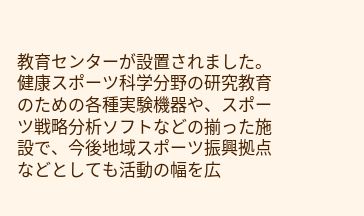教育センターが設置されました。健康スポーツ科学分野の研究教育のための各種実験機器や、スポーツ戦略分析ソフトなどの揃った施設で、今後地域スポーツ振興拠点などとしても活動の幅を広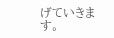げていきます。